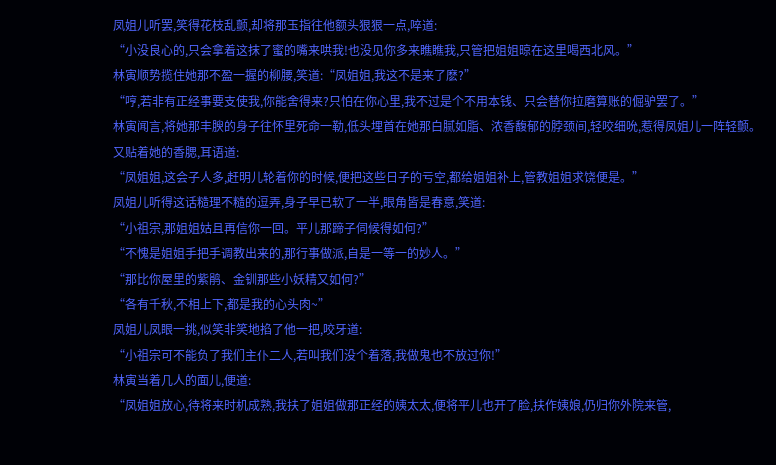凤姐儿听罢,笑得花枝乱颤,却将那玉指往他额头狠狠一点,啐道:
“小没良心的,只会拿着这抹了蜜的嘴来哄我!也没见你多来瞧瞧我,只管把姐姐晾在这里喝西北风。”
林寅顺势揽住她那不盈一握的柳腰,笑道:“凤姐姐,我这不是来了麽?”
“哼,若非有正经事要支使我,你能舍得来?只怕在你心里,我不过是个不用本钱、只会替你拉磨算账的倔驴罢了。”
林寅闻言,将她那丰腴的身子往怀里死命一勒,低头埋首在她那白腻如脂、浓香馥郁的脖颈间,轻咬细吮,惹得凤姐儿一阵轻颤。
又贴着她的香腮,耳语道:
“凤姐姐,这会子人多,赶明儿轮着你的时候,便把这些日子的亏空,都给姐姐补上,管教姐姐求饶便是。”
凤姐儿听得这话糙理不糙的逗弄,身子早已软了一半,眼角皆是春意,笑道:
“小祖宗,那姐姐姑且再信你一回。平儿那蹄子伺候得如何?”
“不愧是姐姐手把手调教出来的,那行事做派,自是一等一的妙人。”
“那比你屋里的紫鹃、金钏那些小妖精又如何?”
“各有千秋,不相上下,都是我的心头肉~”
凤姐儿凤眼一挑,似笑非笑地掐了他一把,咬牙道:
“小祖宗可不能负了我们主仆二人,若叫我们没个着落,我做鬼也不放过你!”
林寅当着几人的面儿,便道:
“凤姐姐放心,待将来时机成熟,我扶了姐姐做那正经的姨太太,便将平儿也开了脸,扶作姨娘,仍归你外院来管,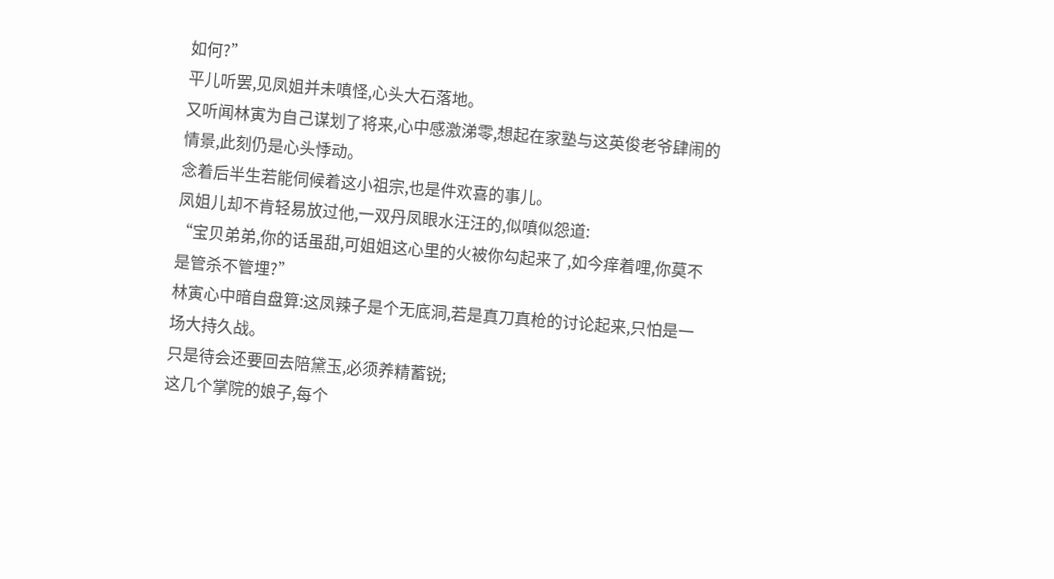如何?”
平儿听罢,见凤姐并未嗔怪,心头大石落地。
又听闻林寅为自己谋划了将来,心中感激涕零,想起在家塾与这英俊老爷肆闹的情景,此刻仍是心头悸动。
念着后半生若能伺候着这小祖宗,也是件欢喜的事儿。
凤姐儿却不肯轻易放过他,一双丹凤眼水汪汪的,似嗔似怨道:
“宝贝弟弟,你的话虽甜,可姐姐这心里的火被你勾起来了,如今痒着哩,你莫不是管杀不管埋?”
林寅心中暗自盘算:这凤辣子是个无底洞,若是真刀真枪的讨论起来,只怕是一场大持久战。
只是待会还要回去陪黛玉,必须养精蓄锐;
这几个掌院的娘子,每个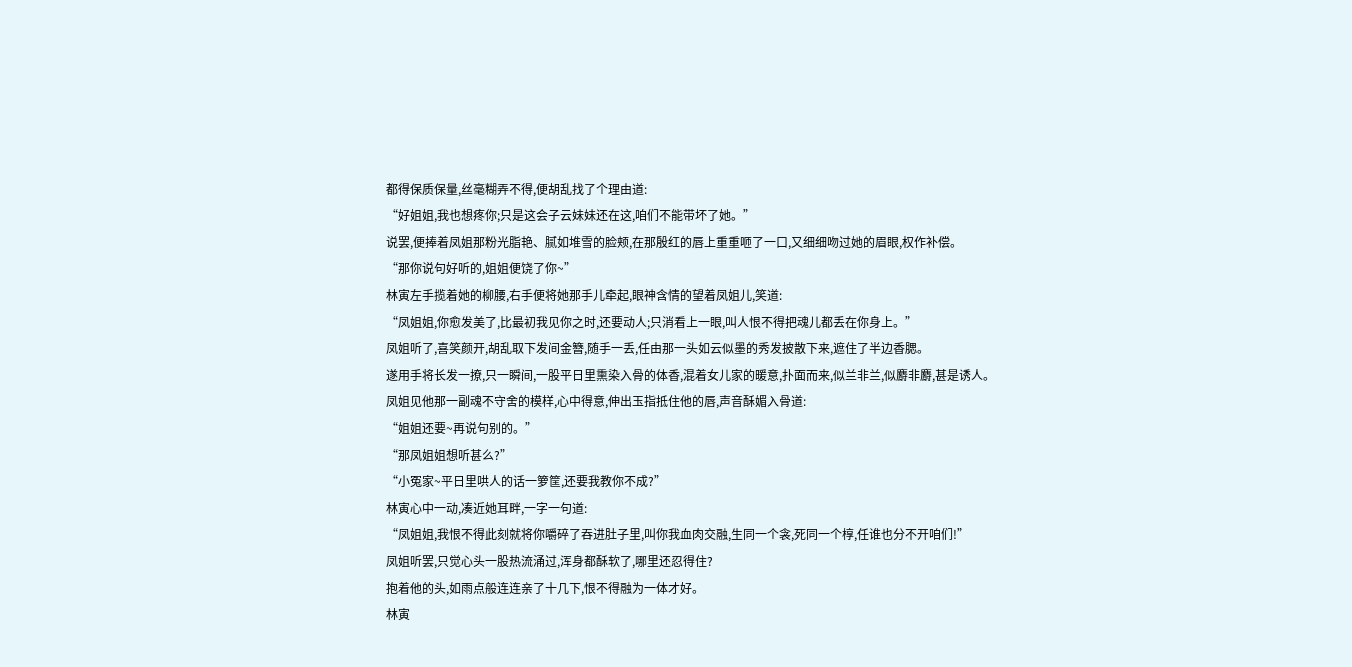都得保质保量,丝毫糊弄不得,便胡乱找了个理由道:
“好姐姐,我也想疼你;只是这会子云妹妹还在这,咱们不能带坏了她。”
说罢,便捧着凤姐那粉光脂艳、腻如堆雪的脸颊,在那殷红的唇上重重咂了一口,又细细吻过她的眉眼,权作补偿。
“那你说句好听的,姐姐便饶了你~”
林寅左手揽着她的柳腰,右手便将她那手儿牵起,眼神含情的望着凤姐儿,笑道:
“凤姐姐,你愈发美了,比最初我见你之时,还要动人;只消看上一眼,叫人恨不得把魂儿都丢在你身上。”
凤姐听了,喜笑颜开,胡乱取下发间金簪,随手一丢,任由那一头如云似墨的秀发披散下来,遮住了半边香腮。
遂用手将长发一撩,只一瞬间,一股平日里熏染入骨的体香,混着女儿家的暖意,扑面而来,似兰非兰,似麝非麝,甚是诱人。
凤姐见他那一副魂不守舍的模样,心中得意,伸出玉指抵住他的唇,声音酥媚入骨道:
“姐姐还要~再说句别的。”
“那凤姐姐想听甚么?”
“小冤家~平日里哄人的话一箩筐,还要我教你不成?”
林寅心中一动,凑近她耳畔,一字一句道:
“凤姐姐,我恨不得此刻就将你嚼碎了吞进肚子里,叫你我血肉交融,生同一个衾,死同一个椁,任谁也分不开咱们!”
凤姐听罢,只觉心头一股热流涌过,浑身都酥软了,哪里还忍得住?
抱着他的头,如雨点般连连亲了十几下,恨不得融为一体才好。
林寅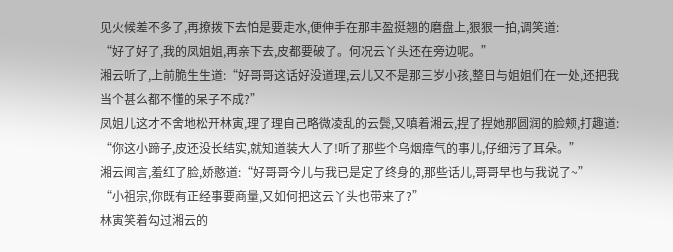见火候差不多了,再撩拨下去怕是要走水,便伸手在那丰盈挺翘的磨盘上,狠狠一拍,调笑道:
“好了好了,我的凤姐姐,再亲下去,皮都要破了。何况云丫头还在旁边呢。”
湘云听了,上前脆生生道:“好哥哥这话好没道理,云儿又不是那三岁小孩,整日与姐姐们在一处,还把我当个甚么都不懂的呆子不成?”
凤姐儿这才不舍地松开林寅,理了理自己略微凌乱的云鬓,又嗔着湘云,捏了捏她那圆润的脸颊,打趣道:
“你这小蹄子,皮还没长结实,就知道装大人了!听了那些个乌烟瘴气的事儿,仔细污了耳朵。”
湘云闻言,羞红了脸,娇憨道:“好哥哥今儿与我已是定了终身的,那些话儿,哥哥早也与我说了~”
“小祖宗,你既有正经事要商量,又如何把这云丫头也带来了?”
林寅笑着勾过湘云的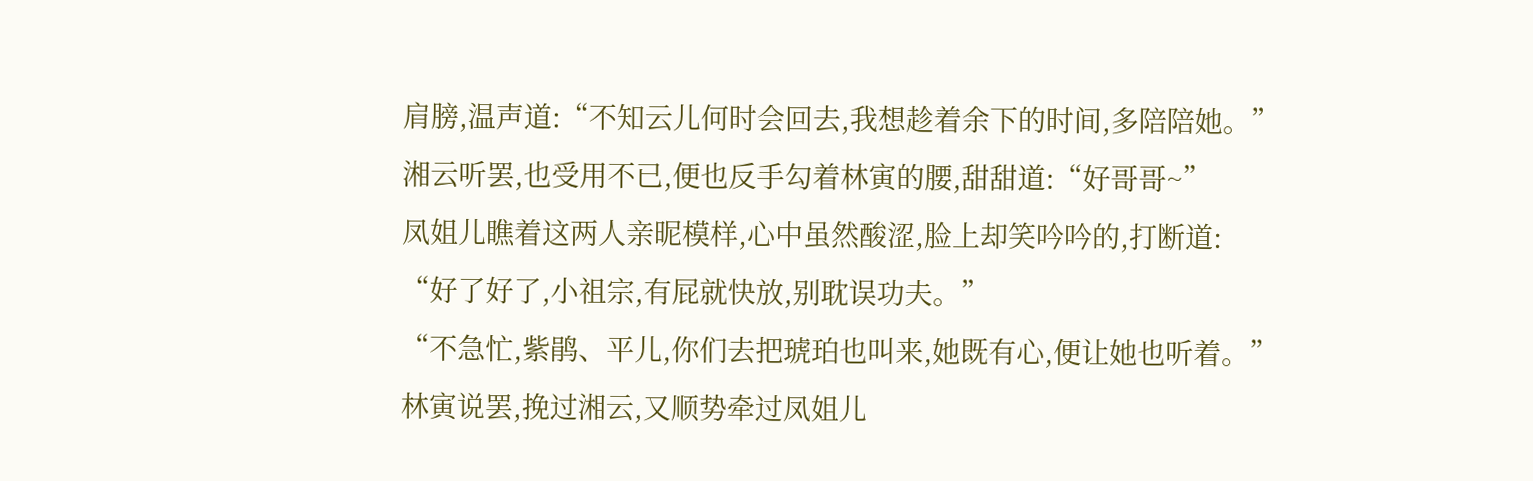肩膀,温声道:“不知云儿何时会回去,我想趁着余下的时间,多陪陪她。”
湘云听罢,也受用不已,便也反手勾着林寅的腰,甜甜道:“好哥哥~”
凤姐儿瞧着这两人亲昵模样,心中虽然酸涩,脸上却笑吟吟的,打断道:
“好了好了,小祖宗,有屁就快放,别耽误功夫。”
“不急忙,紫鹃、平儿,你们去把琥珀也叫来,她既有心,便让她也听着。”
林寅说罢,挽过湘云,又顺势牵过凤姐儿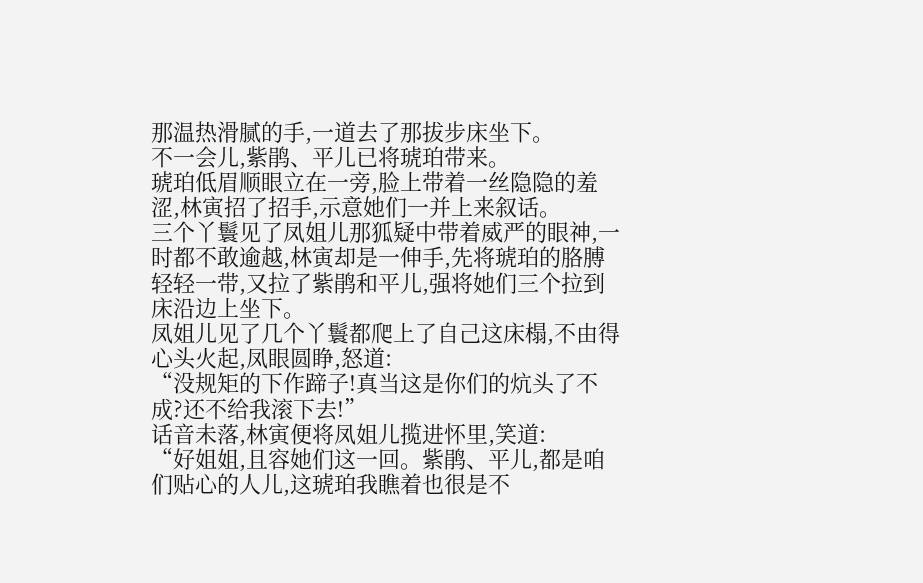那温热滑腻的手,一道去了那拔步床坐下。
不一会儿,紫鹃、平儿已将琥珀带来。
琥珀低眉顺眼立在一旁,脸上带着一丝隐隐的羞涩,林寅招了招手,示意她们一并上来叙话。
三个丫鬟见了凤姐儿那狐疑中带着威严的眼神,一时都不敢逾越,林寅却是一伸手,先将琥珀的胳膊轻轻一带,又拉了紫鹃和平儿,强将她们三个拉到床沿边上坐下。
凤姐儿见了几个丫鬟都爬上了自己这床榻,不由得心头火起,凤眼圆睁,怒道:
“没规矩的下作蹄子!真当这是你们的炕头了不成?还不给我滚下去!”
话音未落,林寅便将凤姐儿揽进怀里,笑道:
“好姐姐,且容她们这一回。紫鹃、平儿,都是咱们贴心的人儿,这琥珀我瞧着也很是不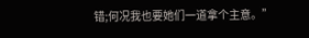错;何况我也要她们一道拿个主意。”